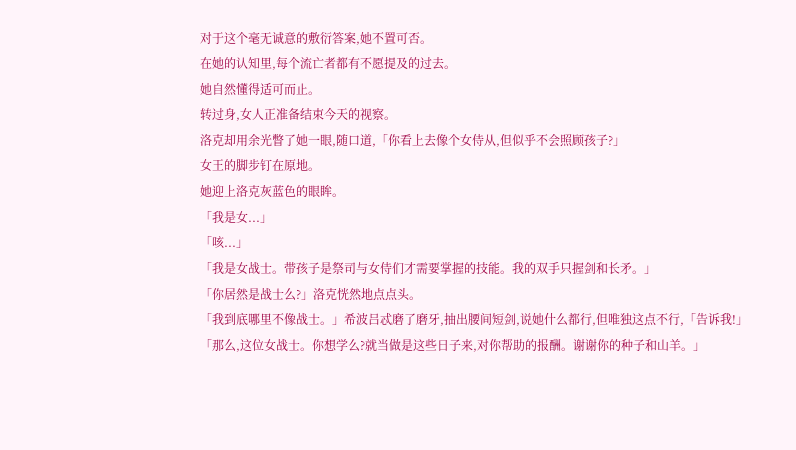对于这个毫无诚意的敷衍答案,她不置可否。
在她的认知里,每个流亡者都有不愿提及的过去。
她自然懂得适可而止。
转过身,女人正准备结束今天的视察。
洛克却用余光瞥了她一眼,随口道,「你看上去像个女侍从,但似乎不会照顾孩子?」
女王的脚步钉在原地。
她迎上洛克灰蓝色的眼眸。
「我是女...」
「咳...」
「我是女战士。带孩子是祭司与女侍们才需要掌握的技能。我的双手只握剑和长矛。」
「你居然是战士么?」洛克恍然地点点头。
「我到底哪里不像战士。」希波吕忒磨了磨牙,抽出腰间短剑,说她什么都行,但唯独这点不行,「告诉我!」
「那么,这位女战士。你想学么?就当做是这些日子来,对你帮助的报酬。谢谢你的种子和山羊。」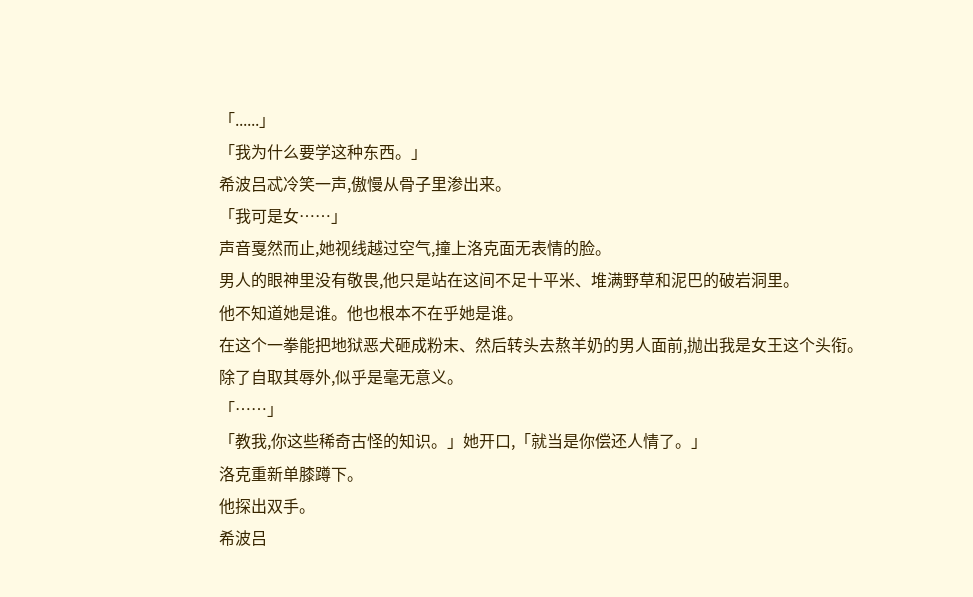「......」
「我为什么要学这种东西。」
希波吕忒冷笑一声,傲慢从骨子里渗出来。
「我可是女……」
声音戛然而止,她视线越过空气,撞上洛克面无表情的脸。
男人的眼神里没有敬畏,他只是站在这间不足十平米、堆满野草和泥巴的破岩洞里。
他不知道她是谁。他也根本不在乎她是谁。
在这个一拳能把地狱恶犬砸成粉末、然后转头去熬羊奶的男人面前,抛出我是女王这个头衔。
除了自取其辱外,似乎是毫无意义。
「……」
「教我,你这些稀奇古怪的知识。」她开口,「就当是你偿还人情了。」
洛克重新单膝蹲下。
他探出双手。
希波吕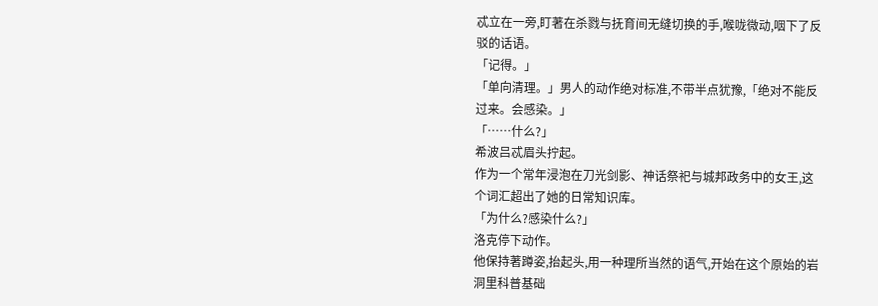忒立在一旁,盯著在杀戮与抚育间无缝切换的手,喉咙微动,咽下了反驳的话语。
「记得。」
「单向清理。」男人的动作绝对标准,不带半点犹豫,「绝对不能反过来。会感染。」
「……什么?」
希波吕忒眉头拧起。
作为一个常年浸泡在刀光剑影、神话祭祀与城邦政务中的女王,这个词汇超出了她的日常知识库。
「为什么?感染什么?」
洛克停下动作。
他保持著蹲姿,抬起头,用一种理所当然的语气,开始在这个原始的岩洞里科普基础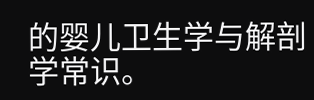的婴儿卫生学与解剖学常识。